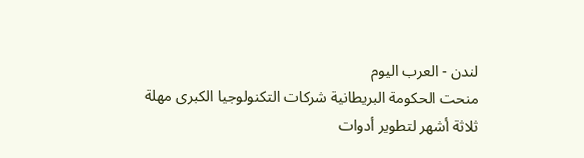لندن - العرب اليوم
منحت الحكومة البريطانية شركات التكنولوجيا الكبرى مهلة ثلاثة أشهر لتطوير أدوات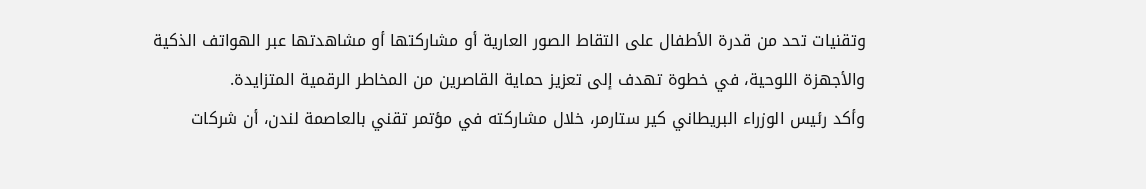وتقنيات تحد من قدرة الأطفال على التقاط الصور العارية أو مشاركتها أو مشاهدتها عبر الهواتف الذكية والأجهزة اللوحية، في خطوة تهدف إلى تعزيز حماية القاصرين من المخاطر الرقمية المتزايدة.
وأكد رئيس الوزراء البريطاني كير ستارمر، خلال مشاركته في مؤتمر تقني بالعاصمة لندن، أن شركات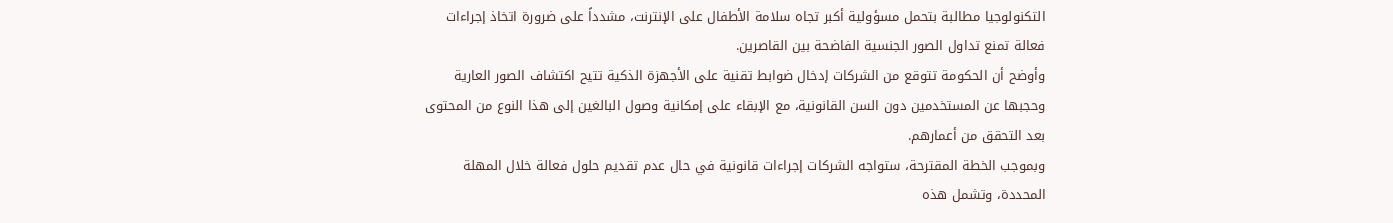التكنولوجيا مطالبة بتحمل مسؤولية أكبر تجاه سلامة الأطفال على الإنترنت، مشدداً على ضرورة اتخاذ إجراءات فعالة تمنع تداول الصور الجنسية الفاضحة بين القاصرين.
وأوضح أن الحكومة تتوقع من الشركات إدخال ضوابط تقنية على الأجهزة الذكية تتيح اكتشاف الصور العارية وحجبها عن المستخدمين دون السن القانونية، مع الإبقاء على إمكانية وصول البالغين إلى هذا النوع من المحتوى بعد التحقق من أعمارهم.
وبموجب الخطة المقترحة، ستواجه الشركات إجراءات قانونية في حال عدم تقديم حلول فعالة خلال المهلة المحددة، وتشمل هذه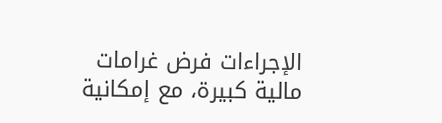الإجراءات فرض غرامات مالية كبيرة، مع إمكانية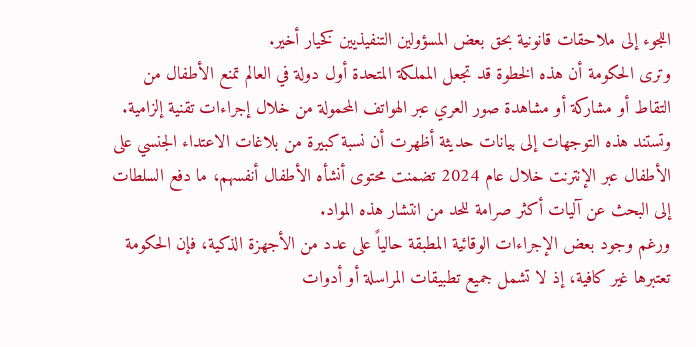اللجوء إلى ملاحقات قانونية بحق بعض المسؤولين التنفيذيين كخيار أخير.
وترى الحكومة أن هذه الخطوة قد تجعل المملكة المتحدة أول دولة في العالم تمنع الأطفال من التقاط أو مشاركة أو مشاهدة صور العري عبر الهواتف المحمولة من خلال إجراءات تقنية إلزامية.
وتستند هذه التوجهات إلى بيانات حديثة أظهرت أن نسبة كبيرة من بلاغات الاعتداء الجنسي على الأطفال عبر الإنترنت خلال عام 2024 تضمنت محتوى أنشأه الأطفال أنفسهم، ما دفع السلطات إلى البحث عن آليات أكثر صرامة للحد من انتشار هذه المواد.
ورغم وجود بعض الإجراءات الوقائية المطبقة حالياً على عدد من الأجهزة الذكية، فإن الحكومة تعتبرها غير كافية، إذ لا تشمل جميع تطبيقات المراسلة أو أدوات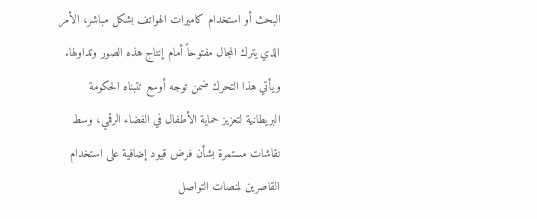البحث أو استخدام كاميرات الهواتف بشكل مباشر، الأمر الذي يترك المجال مفتوحاً أمام إنتاج هذه الصور وتداولها.
ويأتي هذا التحرك ضمن توجه أوسع تتبناه الحكومة البريطانية لتعزيز حماية الأطفال في الفضاء الرقمي، وسط نقاشات مستمرة بشأن فرض قيود إضافية على استخدام القاصرين لمنصات التواصل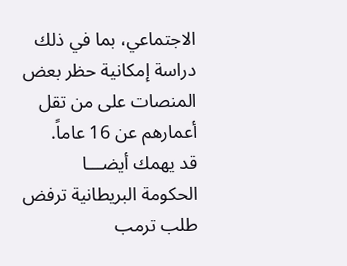الاجتماعي، بما في ذلك دراسة إمكانية حظر بعض المنصات على من تقل أعمارهم عن 16 عاماً.
قد يهمك أيضـــا
الحكومة البريطانية ترفض طلب ترمب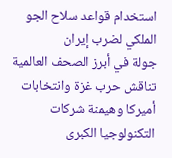استخدام قواعد سلاح الجو الملكي لضرب إيران
جولة في أبرز الصحف العالمية تناقش حرب غزة وانتخابات أميركا وهيمنة شركات التكنولوجيا الكبرى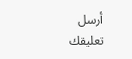أرسل تعليقك